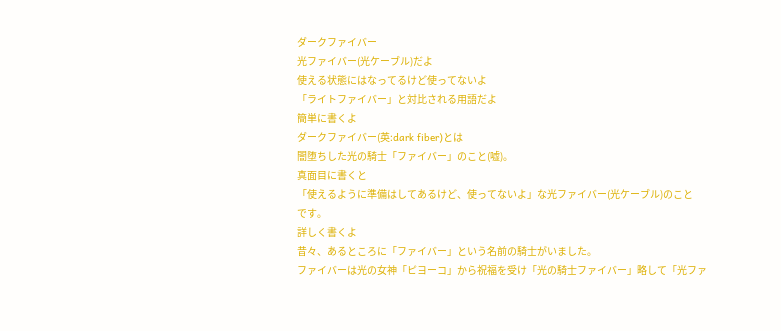ダークファイバー
光ファイバー(光ケーブル)だよ
使える状態にはなってるけど使ってないよ
「ライトファイバー」と対比される用語だよ
簡単に書くよ
ダークファイバー(英:dark fiber)とは
闇堕ちした光の騎士「ファイバー」のこと(嘘)。
真面目に書くと
「使えるように準備はしてあるけど、使ってないよ」な光ファイバー(光ケーブル)のこと
です。
詳しく書くよ
昔々、あるところに「ファイバー」という名前の騎士がいました。
ファイバーは光の女神「ピヨーコ」から祝福を受け「光の騎士ファイバー」略して「光ファ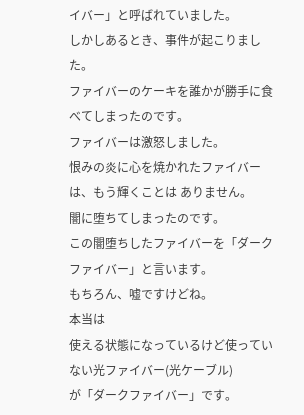イバー」と呼ばれていました。
しかしあるとき、事件が起こりました。
ファイバーのケーキを誰かが勝手に食べてしまったのです。
ファイバーは激怒しました。
恨みの炎に心を焼かれたファイバーは、もう輝くことは ありません。
闇に堕ちてしまったのです。
この闇堕ちしたファイバーを「ダークファイバー」と言います。
もちろん、嘘ですけどね。
本当は
使える状態になっているけど使っていない光ファイバー(光ケーブル)
が「ダークファイバー」です。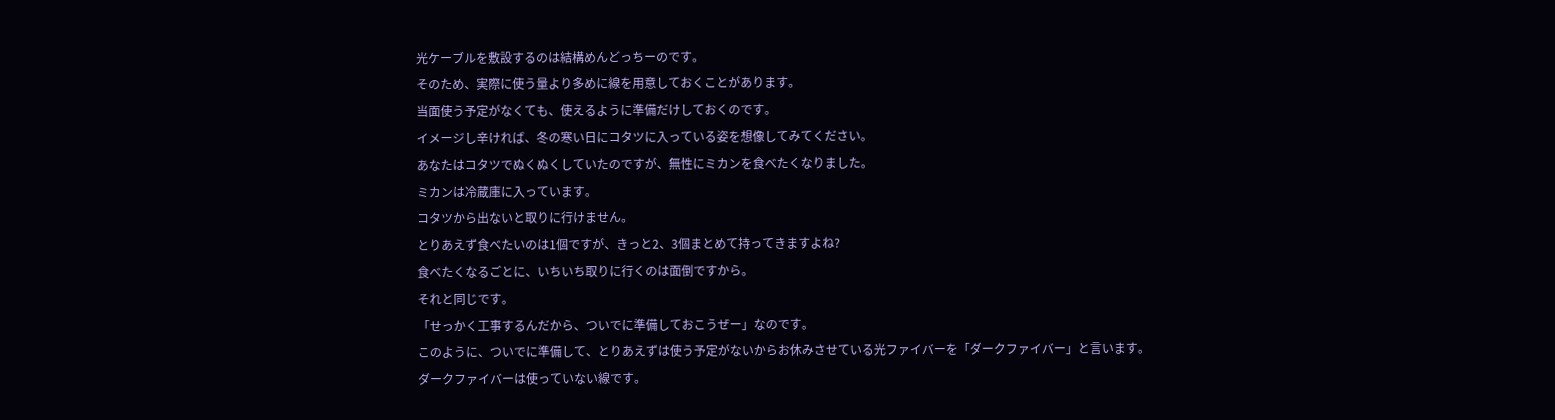光ケーブルを敷設するのは結構めんどっちーのです。
そのため、実際に使う量より多めに線を用意しておくことがあります。
当面使う予定がなくても、使えるように準備だけしておくのです。
イメージし辛ければ、冬の寒い日にコタツに入っている姿を想像してみてください。
あなたはコタツでぬくぬくしていたのですが、無性にミカンを食べたくなりました。
ミカンは冷蔵庫に入っています。
コタツから出ないと取りに行けません。
とりあえず食べたいのは1個ですが、きっと2、3個まとめて持ってきますよね?
食べたくなるごとに、いちいち取りに行くのは面倒ですから。
それと同じです。
「せっかく工事するんだから、ついでに準備しておこうぜー」なのです。
このように、ついでに準備して、とりあえずは使う予定がないからお休みさせている光ファイバーを「ダークファイバー」と言います。
ダークファイバーは使っていない線です。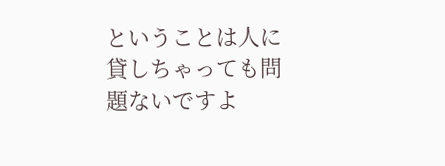ということは人に貸しちゃっても問題ないですよ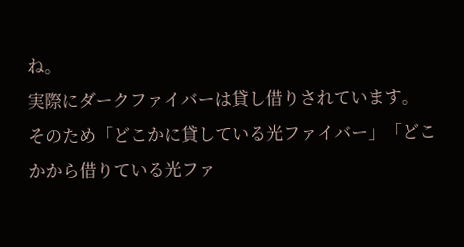ね。
実際にダークファイバーは貸し借りされています。
そのため「どこかに貸している光ファイバー」「どこかから借りている光ファ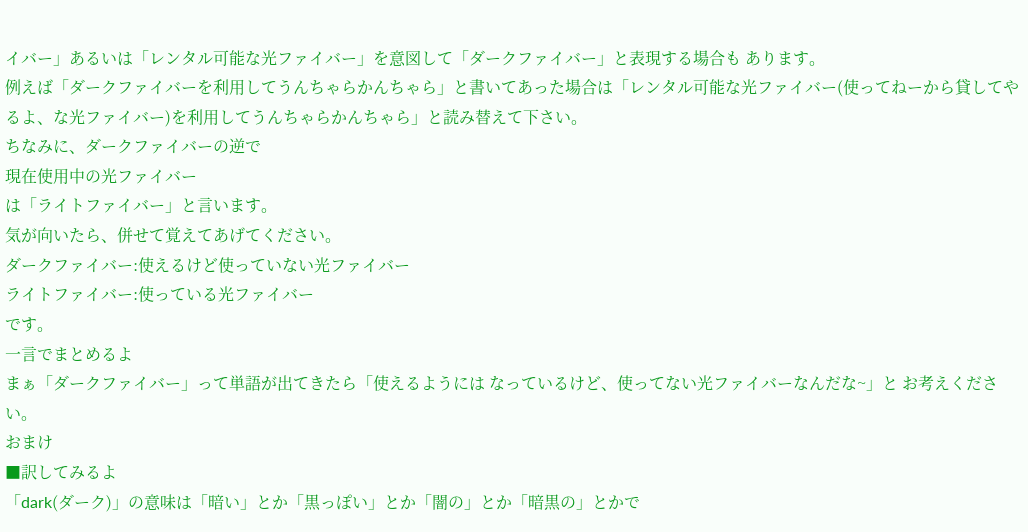イバー」あるいは「レンタル可能な光ファイバー」を意図して「ダークファイバー」と表現する場合も あります。
例えば「ダークファイバーを利用してうんちゃらかんちゃら」と書いてあった場合は「レンタル可能な光ファイバー(使ってねーから貸してやるよ、な光ファイバー)を利用してうんちゃらかんちゃら」と読み替えて下さい。
ちなみに、ダークファイバーの逆で
現在使用中の光ファイバー
は「ライトファイバー」と言います。
気が向いたら、併せて覚えてあげてください。
ダークファイバー:使えるけど使っていない光ファイバー
ライトファイバー:使っている光ファイバー
です。
一言でまとめるよ
まぁ「ダークファイバー」って単語が出てきたら「使えるようには なっているけど、使ってない光ファイバーなんだな~」と お考えください。
おまけ
■訳してみるよ
「dark(ダーク)」の意味は「暗い」とか「黒っぽい」とか「闇の」とか「暗黒の」とかで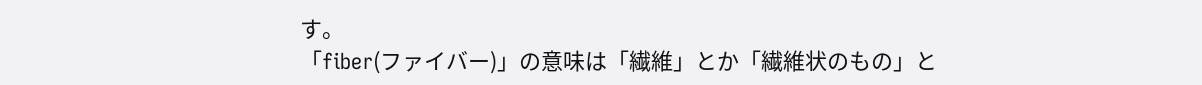す。
「fiber(ファイバー)」の意味は「繊維」とか「繊維状のもの」と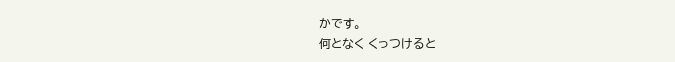かです。
何となく くっつけると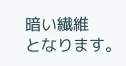暗い繊維
となります。